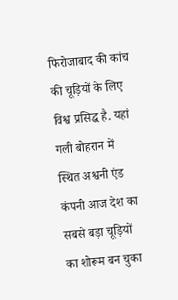फिरोजाबाद की कांच की चूड़ियों के लिए विश्व प्रसिद्ध है. यहां गली बोहरान में स्थित अश्वनी एंड कंपनी आज देश का सबसे बड़ा चूड़ियों का शोरूम बन चुका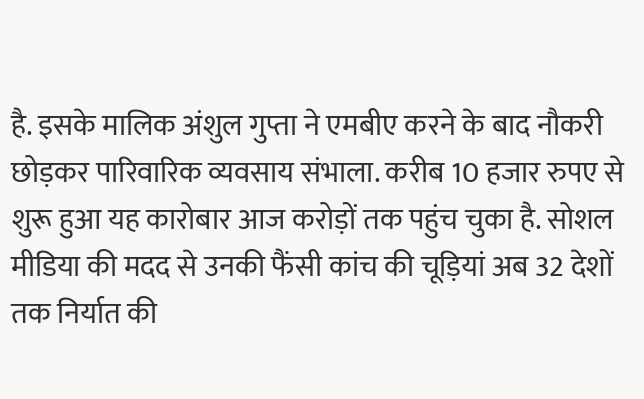है. इसके मालिक अंशुल गुप्ता ने एमबीए करने के बाद नौकरी छोड़कर पारिवारिक व्यवसाय संभाला. करीब 10 हजार रुपए से शुरू हुआ यह कारोबार आज करोड़ों तक पहुंच चुका है. सोशल मीडिया की मदद से उनकी फैंसी कांच की चूड़ियां अब 32 देशों तक निर्यात की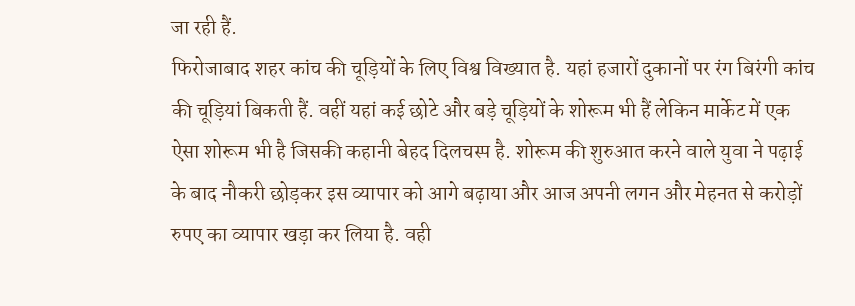जा रही हैं.
फिरोजाबाद शहर कांच की चूड़ियों के लिए विश्व विख्यात है. यहां हजारों दुकानों पर रंग बिरंगी कांच की चूड़ियां बिकती हैं. वहीं यहां कई छोटे और बड़े चूड़ियों के शोरूम भी हैं लेकिन मार्केट में एक ऐसा शोरूम भी है जिसकी कहानी बेहद दिलचस्प है. शोरूम की शुरुआत करने वाले युवा ने पढ़ाई के बाद नौकरी छोड़कर इस व्यापार को आगे बढ़ाया और आज अपनी लगन और मेहनत से करोड़ों रुपए का व्यापार खड़ा कर लिया है. वही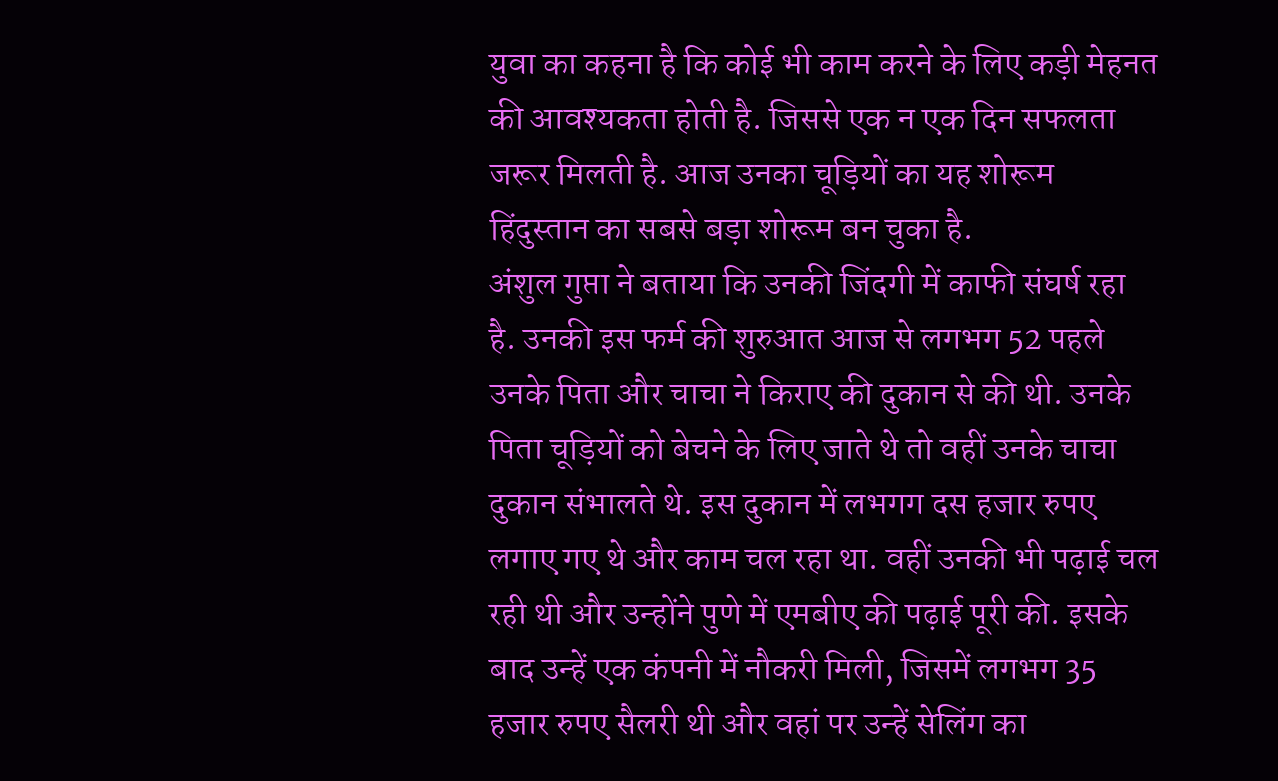युवा का कहना है कि कोई भी काम करने के लिए कड़ी मेहनत की आवश्यकता होती है. जिससे एक न एक दिन सफलता जरूर मिलती है. आज उनका चूड़ियों का यह शोरूम हिंदुस्तान का सबसे बड़ा शोरूम बन चुका है.
अंशुल गुप्ता ने बताया कि उनकी जिंदगी में काफी संघर्ष रहा है. उनकी इस फर्म की शुरुआत आज से लगभग 52 पहले उनके पिता और चाचा ने किराए की दुकान से की थी. उनके पिता चूड़ियों को बेचने के लिए जाते थे तो वहीं उनके चाचा दुकान संभालते थे. इस दुकान में लभगग दस हजार रुपए लगाए गए थे और काम चल रहा था. वहीं उनकी भी पढ़ाई चल रही थी और उन्होंने पुणे में एमबीए की पढ़ाई पूरी की. इसके बाद उन्हें एक कंपनी में नौकरी मिली, जिसमें लगभग 35 हजार रुपए सैलरी थी और वहां पर उन्हें सेलिंग का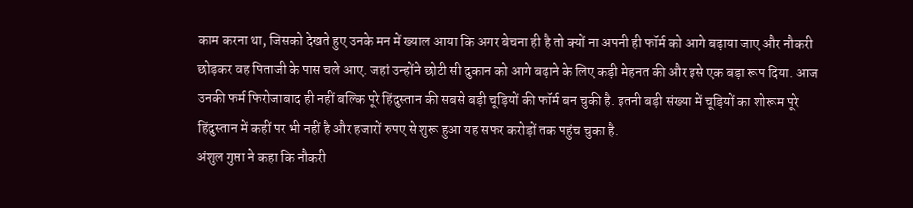काम करना था, जिसको देखते हुए उनके मन में ख्याल आया कि अगर बेचना ही है तो क्यों ना अपनी ही फॉर्म को आगे बढ़ाया जाए और नौकरी छोड़कर वह पिताजी के पास चले आए. जहां उन्होंने छोटी सी दुकान को आगे बढ़ाने के लिए कड़ी मेहनत की और इसे एक बड़ा रूप दिया. आज उनकी फर्म फिरोजाबाद ही नहीं बल्कि पूरे हिंदुस्तान की सबसे बड़ी चूड़ियों की फॉर्म बन चुकी है. इतनी बड़ी संख्या में चूड़ियों का शोरूम पूरे हिंदुस्तान में कहीं पर भी नहीं है और हजारों रुपए से शुरू हुआ यह सफर करोड़ों तक पहुंच चुका है.
अंशुल गुप्ता ने कहा कि नौकरी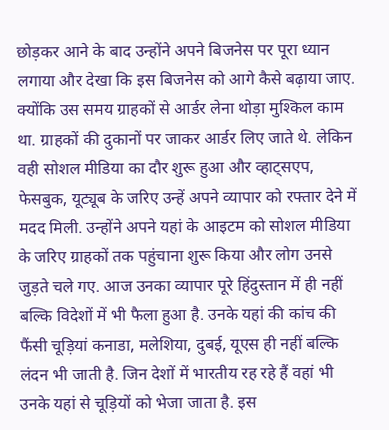छोड़कर आने के बाद उन्होंने अपने बिजनेस पर पूरा ध्यान लगाया और देखा कि इस बिजनेस को आगे कैसे बढ़ाया जाए. क्योंकि उस समय ग्राहकों से आर्डर लेना थोड़ा मुश्किल काम था. ग्राहकों की दुकानों पर जाकर आर्डर लिए जाते थे. लेकिन वही सोशल मीडिया का दौर शुरू हुआ और व्हाट्सएप, फेसबुक, यूट्यूब के जरिए उन्हें अपने व्यापार को रफ्तार देने में मदद मिली. उन्होंने अपने यहां के आइटम को सोशल मीडिया के जरिए ग्राहकों तक पहुंचाना शुरू किया और लोग उनसे जुड़ते चले गए. आज उनका व्यापार पूरे हिंदुस्तान में ही नहीं बल्कि विदेशों में भी फैला हुआ है. उनके यहां की कांच की फैंसी चूड़ियां कनाडा, मलेशिया, दुबई, यूएस ही नहीं बल्कि लंदन भी जाती है. जिन देशों में भारतीय रह रहे हैं वहां भी उनके यहां से चूड़ियों को भेजा जाता है. इस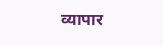व्यापार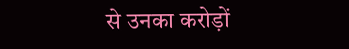से उनका करोड़ों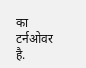का टर्नओवर है.